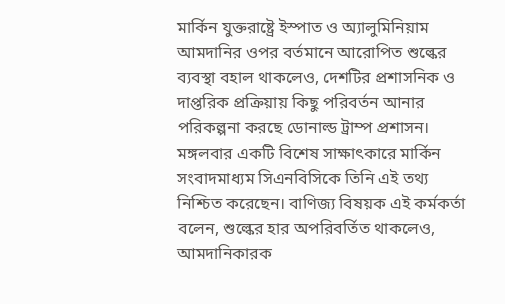মার্কিন যুক্তরাষ্ট্রে ইস্পাত ও অ্যালুমিনিয়াম আমদানির ওপর বর্তমানে আরোপিত শুল্কের ব্যবস্থা বহাল থাকলেও, দেশটির প্রশাসনিক ও দাপ্তরিক প্রক্রিয়ায় কিছু পরিবর্তন আনার পরিকল্পনা করছে ডোনাল্ড ট্রাম্প প্রশাসন। মঙ্গলবার একটি বিশেষ সাক্ষাৎকারে মার্কিন সংবাদমাধ্যম সিএনবিসিকে তিনি এই তথ্য নিশ্চিত করেছেন। বাণিজ্য বিষয়ক এই কর্মকর্তা বলেন, শুল্কের হার অপরিবর্তিত থাকলেও, আমদানিকারক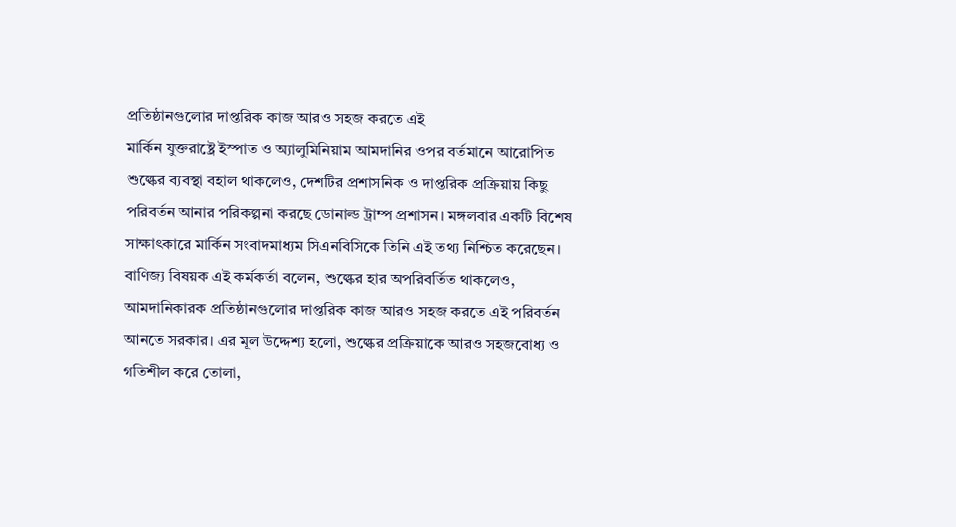প্রতিষ্ঠানগুলোর দাপ্তরিক কাজ আরও সহজ করতে এই
মার্কিন যুক্তরাষ্ট্রে ইস্পাত ও অ্যালুমিনিয়াম আমদানির ওপর বর্তমানে আরোপিত শুল্কের ব্যবস্থা বহাল থাকলেও, দেশটির প্রশাসনিক ও দাপ্তরিক প্রক্রিয়ায় কিছু পরিবর্তন আনার পরিকল্পনা করছে ডোনাল্ড ট্রাম্প প্রশাসন। মঙ্গলবার একটি বিশেষ সাক্ষাৎকারে মার্কিন সংবাদমাধ্যম সিএনবিসিকে তিনি এই তথ্য নিশ্চিত করেছেন। বাণিজ্য বিষয়ক এই কর্মকর্তা বলেন, শুল্কের হার অপরিবর্তিত থাকলেও, আমদানিকারক প্রতিষ্ঠানগুলোর দাপ্তরিক কাজ আরও সহজ করতে এই পরিবর্তন আনতে সরকার। এর মূল উদ্দেশ্য হলো, শুল্কের প্রক্রিয়াকে আরও সহজবোধ্য ও গতিশীল করে তোলা,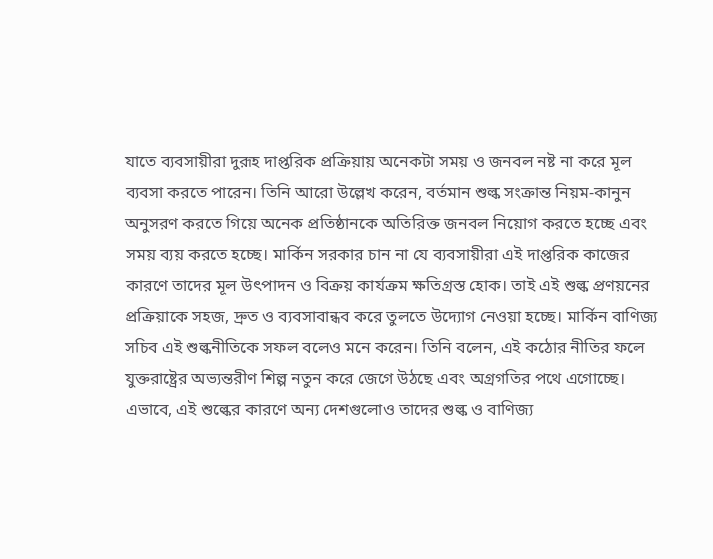যাতে ব্যবসায়ীরা দুরূহ দাপ্তরিক প্রক্রিয়ায় অনেকটা সময় ও জনবল নষ্ট না করে মূল ব্যবসা করতে পারেন। তিনি আরো উল্লেখ করেন, বর্তমান শুল্ক সংক্রান্ত নিয়ম-কানুন অনুসরণ করতে গিয়ে অনেক প্রতিষ্ঠানকে অতিরিক্ত জনবল নিয়োগ করতে হচ্ছে এবং সময় ব্যয় করতে হচ্ছে। মার্কিন সরকার চান না যে ব্যবসায়ীরা এই দাপ্তরিক কাজের কারণে তাদের মূল উৎপাদন ও বিক্রয় কার্যক্রম ক্ষতিগ্রস্ত হোক। তাই এই শুল্ক প্রণয়নের প্রক্রিয়াকে সহজ, দ্রুত ও ব্যবসাবান্ধব করে তুলতে উদ্যোগ নেওয়া হচ্ছে। মার্কিন বাণিজ্য সচিব এই শুল্কনীতিকে সফল বলেও মনে করেন। তিনি বলেন, এই কঠোর নীতির ফলে যুক্তরাষ্ট্রের অভ্যন্তরীণ শিল্প নতুন করে জেগে উঠছে এবং অগ্রগতির পথে এগোচ্ছে। এভাবে, এই শুল্কের কারণে অন্য দেশগুলোও তাদের শুল্ক ও বাণিজ্য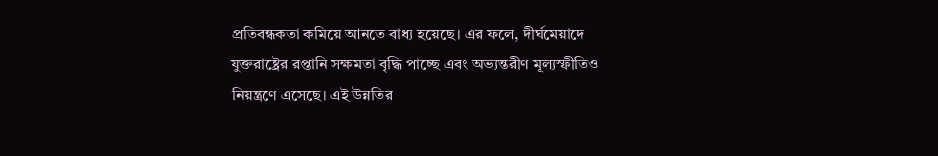প্রতিবন্ধকতা কমিয়ে আনতে বাধ্য হয়েছে। এর ফলে, দীর্ঘমেয়াদে যুক্তরাষ্ট্রের রপ্তানি সক্ষমতা বৃদ্ধি পাচ্ছে এবং অভ্যন্তরীণ মূল্যস্ফীতিও নিয়ন্ত্রণে এসেছে। এই উন্নতির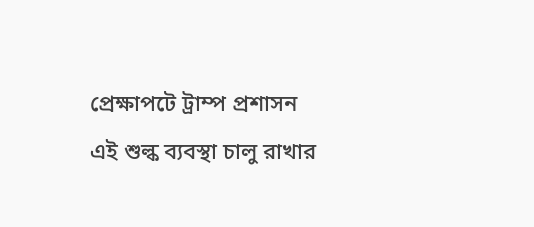প্রেক্ষাপটে ট্রাম্প প্রশাসন এই শুল্ক ব্যবস্থা চালু রাখার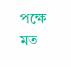পক্ষে মত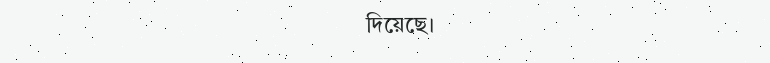দিয়েছে।